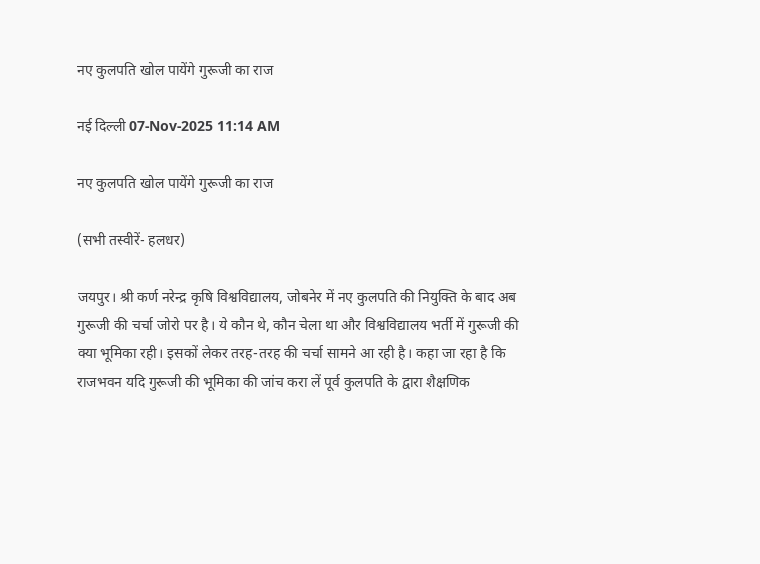नए कुलपति खोल पायेंगे गुरूजी का राज

नई दिल्ली 07-Nov-2025 11:14 AM

नए कुलपति खोल पायेंगे गुरूजी का राज

(सभी तस्वीरें- हलधर)

जयपुर। श्री कर्ण नरेन्द्र कृषि विश्वविद्यालय, जोबनेर में नए कुलपति की नियुक्ति के बाद अब गुरूजी की चर्चा जोरो पर है। ये कौन थे, कौन चेला था और विश्वविद्यालय भर्ती में गुरूजी की क्या भूमिका रही। इसकों लेकर तरह-तरह की चर्चा सामने आ रही है। कहा जा रहा है कि राजभवन यदि गुरूजी की भूमिका की जांच करा लें पूर्व कुलपति के द्वारा शैक्षणिक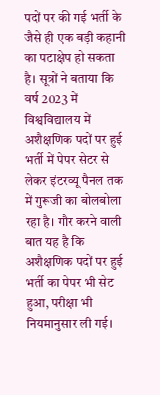पदों पर की गई भर्ती के जैसे ही एक बड़ी कहानी का पटाक्षेप हो सकता है। सूत्रों ने बताया कि वर्ष 2023 में विश्वविद्यालय में अशैक्षणिक पदों पर हुई भर्ती में पेपर सेटर से लेकर इंटरव्यू पैनल तक में गुरूजी का बोलबोला रहा है। गौर करने वाली बात यह है कि अशैक्षणिक पदों पर हुई भर्ती का पेपर भी सेट हुआ, परीक्षा भी नियमानुसार ली गई।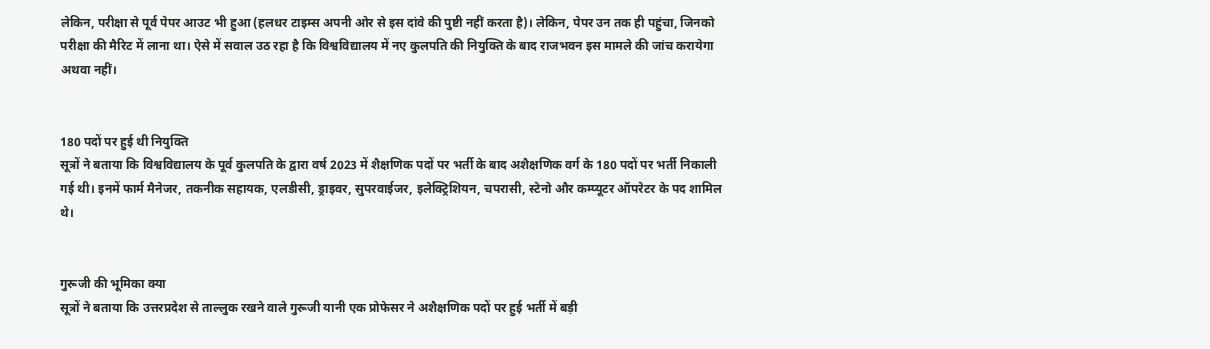लेकिन, परीक्षा से पूर्व पेपर आउट भी हुआ (हलधर टाइम्स अपनी ओर से इस दांवे की पुष्टी नहीं करता है)। लेकिन, पेपर उन तक ही पहुंचा, जिनको परीक्षा की मैरिट में लाना था। ऐसे में सवाल उठ रहा है कि विश्वविद्यालय में नए कुलपति की नियुक्ति के बाद राजभवन इस मामले की जांच करायेगा अथवा नहीं।


180 पदों पर हुई थी नियुक्ति
सूत्रों ने बताया कि विश्वविद्यालय के पूर्व कुलपति के द्वारा वर्ष 2023 में शैक्षणिक पदों पर भर्ती के बाद अशैक्षणिक वर्ग के 180 पदों पर भर्ती निकाली गई थी। इनमें फार्म मैनेजर, तकनीक सहायक, एलडीसी, ड्राइवर, सुपरवाईजर, इलेक्ट्रिशियन, चपरासी, स्टेनो और कम्प्यूटर ऑपरेटर के पद शामिल थे।


गुरूजी की भूमिका क्या
सूत्रों ने बताया कि उत्तरप्रदेश से ताल्लुक रखने वाले गुरूजी यानी एक प्रोफेसर ने अशैक्षणिक पदों पर हुई भर्ती में बड़ी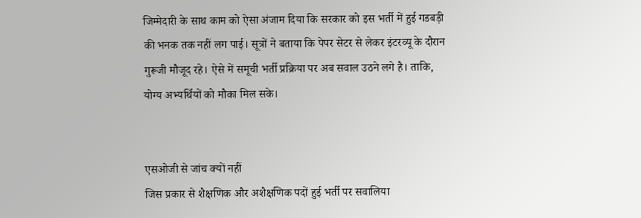जिम्मेदारी के साथ काम को ऐसा अंजाम दिया कि सरकार को इस भर्ती में हुई गडबड़ी की भनक तक नहीं लग पाई। सूत्रों ने बताया कि पेपर सेटर से लेकर इंटरव्यू के दौरान गुरूजी मौजूद रहे। ऐसे में समूची भर्ती प्रक्रिया पर अब सवाल उठने लगे है। ताकि, योग्य अभ्यर्थियों को मौका मिल सके।


एसओजी से जांच क्यों नहीं
जिस प्रकार से शैक्षणिक और अशैक्षणिक पदों हुई भर्ती पर सवालिया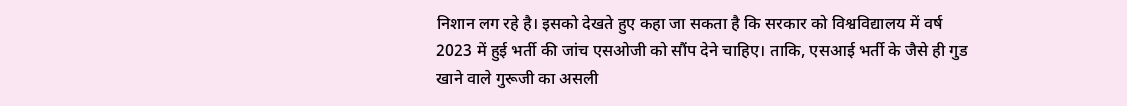निशान लग रहे है। इसको देखते हुए कहा जा सकता है कि सरकार को विश्वविद्यालय में वर्ष 2023 में हुई भर्ती की जांच एसओजी को सौंप देने चाहिए। ताकि, एसआई भर्ती के जैसे ही गुड खाने वाले गुरूजी का असली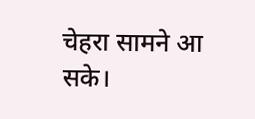चेहरा सामने आ सके।